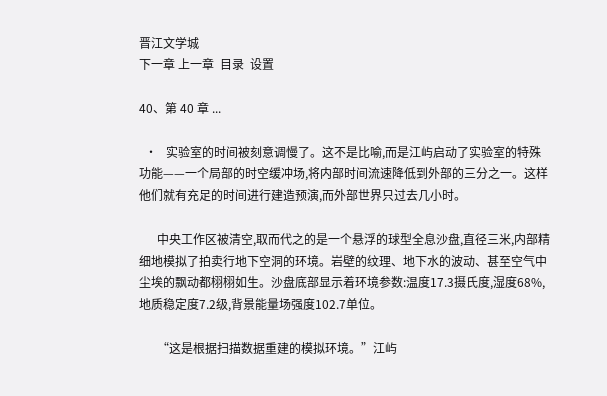晋江文学城
下一章 上一章  目录  设置

40、第 40 章 ...

  •   实验室的时间被刻意调慢了。这不是比喻,而是江屿启动了实验室的特殊功能——一个局部的时空缓冲场,将内部时间流速降低到外部的三分之一。这样他们就有充足的时间进行建造预演,而外部世界只过去几小时。

      中央工作区被清空,取而代之的是一个悬浮的球型全息沙盘,直径三米,内部精细地模拟了拍卖行地下空洞的环境。岩壁的纹理、地下水的波动、甚至空气中尘埃的飘动都栩栩如生。沙盘底部显示着环境参数:温度17.3摄氏度,湿度68%,地质稳定度7.2级,背景能量场强度102.7单位。

      “这是根据扫描数据重建的模拟环境。”江屿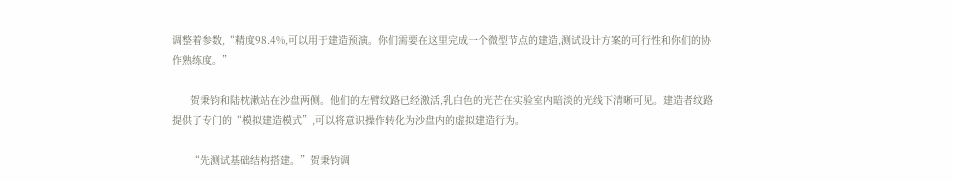调整着参数,“精度98.4%,可以用于建造预演。你们需要在这里完成一个微型节点的建造,测试设计方案的可行性和你们的协作熟练度。”

      贺秉钧和陆枕漱站在沙盘两侧。他们的左臂纹路已经激活,乳白色的光芒在实验室内暗淡的光线下清晰可见。建造者纹路提供了专门的“模拟建造模式”,可以将意识操作转化为沙盘内的虚拟建造行为。

      “先测试基础结构搭建。”贺秉钧调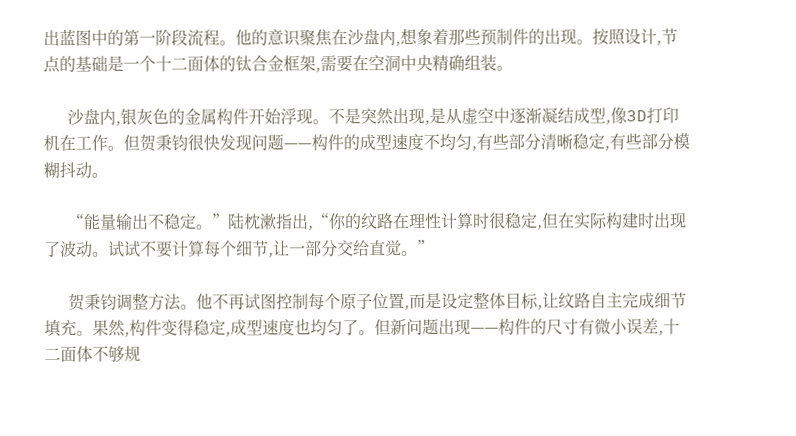出蓝图中的第一阶段流程。他的意识聚焦在沙盘内,想象着那些预制件的出现。按照设计,节点的基础是一个十二面体的钛合金框架,需要在空洞中央精确组装。

      沙盘内,银灰色的金属构件开始浮现。不是突然出现,是从虚空中逐渐凝结成型,像3D打印机在工作。但贺秉钧很快发现问题——构件的成型速度不均匀,有些部分清晰稳定,有些部分模糊抖动。

      “能量输出不稳定。”陆枕漱指出,“你的纹路在理性计算时很稳定,但在实际构建时出现了波动。试试不要计算每个细节,让一部分交给直觉。”

      贺秉钧调整方法。他不再试图控制每个原子位置,而是设定整体目标,让纹路自主完成细节填充。果然,构件变得稳定,成型速度也均匀了。但新问题出现——构件的尺寸有微小误差,十二面体不够规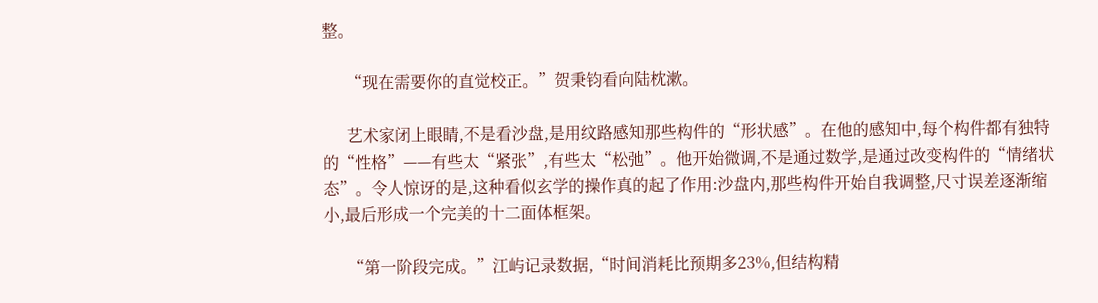整。

      “现在需要你的直觉校正。”贺秉钧看向陆枕漱。

      艺术家闭上眼睛,不是看沙盘,是用纹路感知那些构件的“形状感”。在他的感知中,每个构件都有独特的“性格”——有些太“紧张”,有些太“松弛”。他开始微调,不是通过数学,是通过改变构件的“情绪状态”。令人惊讶的是,这种看似玄学的操作真的起了作用:沙盘内,那些构件开始自我调整,尺寸误差逐渐缩小,最后形成一个完美的十二面体框架。

      “第一阶段完成。”江屿记录数据,“时间消耗比预期多23%,但结构精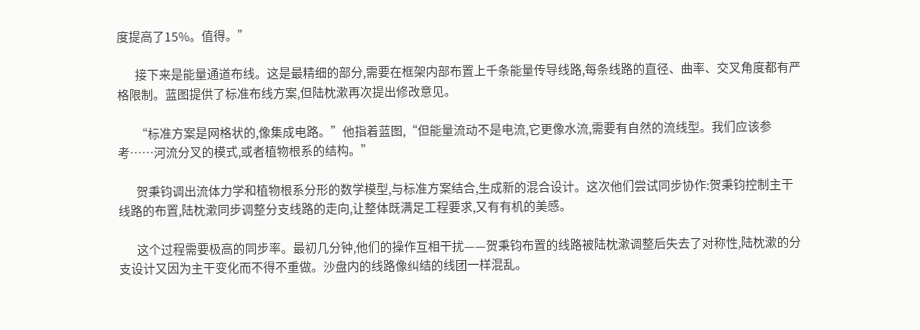度提高了15%。值得。”

      接下来是能量通道布线。这是最精细的部分,需要在框架内部布置上千条能量传导线路,每条线路的直径、曲率、交叉角度都有严格限制。蓝图提供了标准布线方案,但陆枕漱再次提出修改意见。

      “标准方案是网格状的,像集成电路。”他指着蓝图,“但能量流动不是电流,它更像水流,需要有自然的流线型。我们应该参考……河流分叉的模式,或者植物根系的结构。”

      贺秉钧调出流体力学和植物根系分形的数学模型,与标准方案结合,生成新的混合设计。这次他们尝试同步协作:贺秉钧控制主干线路的布置,陆枕漱同步调整分支线路的走向,让整体既满足工程要求,又有有机的美感。

      这个过程需要极高的同步率。最初几分钟,他们的操作互相干扰——贺秉钧布置的线路被陆枕漱调整后失去了对称性,陆枕漱的分支设计又因为主干变化而不得不重做。沙盘内的线路像纠结的线团一样混乱。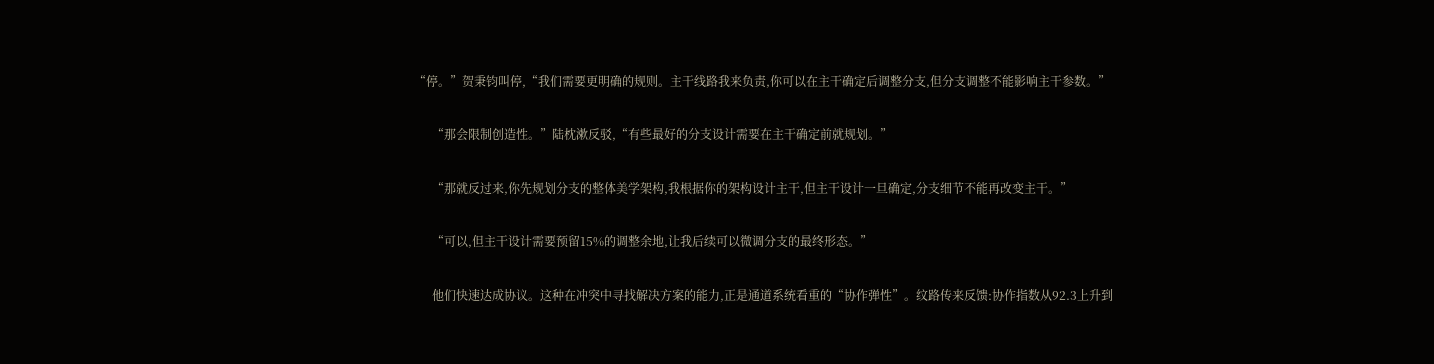“停。”贺秉钧叫停,“我们需要更明确的规则。主干线路我来负责,你可以在主干确定后调整分支,但分支调整不能影响主干参数。”

      “那会限制创造性。”陆枕漱反驳,“有些最好的分支设计需要在主干确定前就规划。”

      “那就反过来,你先规划分支的整体美学架构,我根据你的架构设计主干,但主干设计一旦确定,分支细节不能再改变主干。”

      “可以,但主干设计需要预留15%的调整余地,让我后续可以微调分支的最终形态。”

      他们快速达成协议。这种在冲突中寻找解决方案的能力,正是通道系统看重的“协作弹性”。纹路传来反馈:协作指数从92.3上升到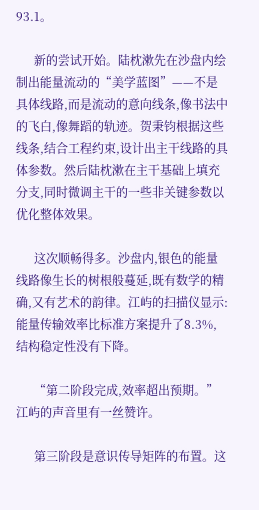93.1。

      新的尝试开始。陆枕漱先在沙盘内绘制出能量流动的“美学蓝图”——不是具体线路,而是流动的意向线条,像书法中的飞白,像舞蹈的轨迹。贺秉钧根据这些线条,结合工程约束,设计出主干线路的具体参数。然后陆枕漱在主干基础上填充分支,同时微调主干的一些非关键参数以优化整体效果。

      这次顺畅得多。沙盘内,银色的能量线路像生长的树根般蔓延,既有数学的精确,又有艺术的韵律。江屿的扫描仪显示:能量传输效率比标准方案提升了8.3%,结构稳定性没有下降。

      “第二阶段完成,效率超出预期。”江屿的声音里有一丝赞许。

      第三阶段是意识传导矩阵的布置。这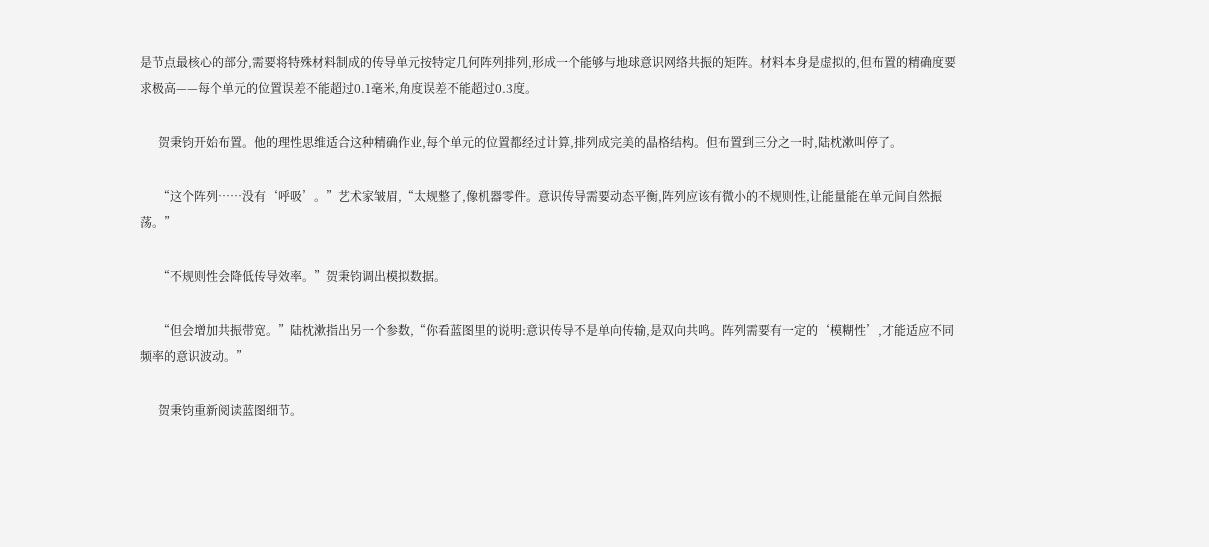是节点最核心的部分,需要将特殊材料制成的传导单元按特定几何阵列排列,形成一个能够与地球意识网络共振的矩阵。材料本身是虚拟的,但布置的精确度要求极高——每个单元的位置误差不能超过0.1毫米,角度误差不能超过0.3度。

      贺秉钧开始布置。他的理性思维适合这种精确作业,每个单元的位置都经过计算,排列成完美的晶格结构。但布置到三分之一时,陆枕漱叫停了。

      “这个阵列……没有‘呼吸’。”艺术家皱眉,“太规整了,像机器零件。意识传导需要动态平衡,阵列应该有微小的不规则性,让能量能在单元间自然振荡。”

      “不规则性会降低传导效率。”贺秉钧调出模拟数据。

      “但会增加共振带宽。”陆枕漱指出另一个参数,“你看蓝图里的说明:意识传导不是单向传输,是双向共鸣。阵列需要有一定的‘模糊性’,才能适应不同频率的意识波动。”

      贺秉钧重新阅读蓝图细节。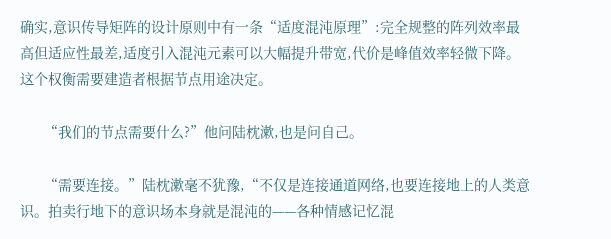确实,意识传导矩阵的设计原则中有一条“适度混沌原理”:完全规整的阵列效率最高但适应性最差,适度引入混沌元素可以大幅提升带宽,代价是峰值效率轻微下降。这个权衡需要建造者根据节点用途决定。

      “我们的节点需要什么?”他问陆枕漱,也是问自己。

      “需要连接。”陆枕漱毫不犹豫,“不仅是连接通道网络,也要连接地上的人类意识。拍卖行地下的意识场本身就是混沌的——各种情感记忆混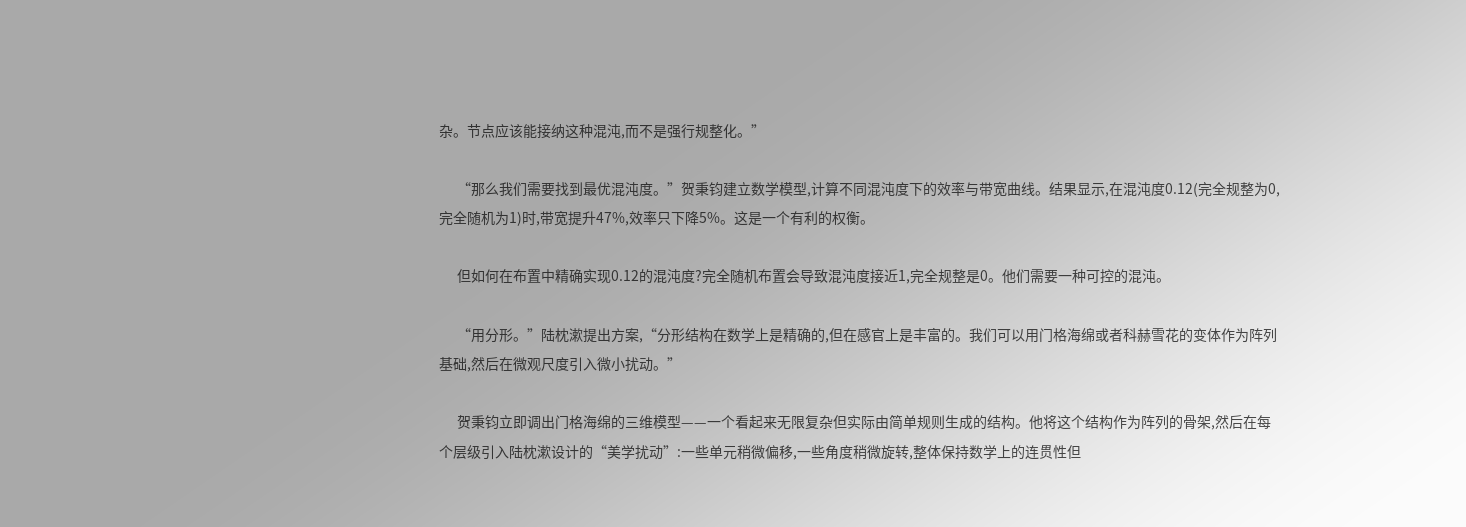杂。节点应该能接纳这种混沌,而不是强行规整化。”

      “那么我们需要找到最优混沌度。”贺秉钧建立数学模型,计算不同混沌度下的效率与带宽曲线。结果显示,在混沌度0.12(完全规整为0,完全随机为1)时,带宽提升47%,效率只下降5%。这是一个有利的权衡。

      但如何在布置中精确实现0.12的混沌度?完全随机布置会导致混沌度接近1,完全规整是0。他们需要一种可控的混沌。

      “用分形。”陆枕漱提出方案,“分形结构在数学上是精确的,但在感官上是丰富的。我们可以用门格海绵或者科赫雪花的变体作为阵列基础,然后在微观尺度引入微小扰动。”

      贺秉钧立即调出门格海绵的三维模型——一个看起来无限复杂但实际由简单规则生成的结构。他将这个结构作为阵列的骨架,然后在每个层级引入陆枕漱设计的“美学扰动”:一些单元稍微偏移,一些角度稍微旋转,整体保持数学上的连贯性但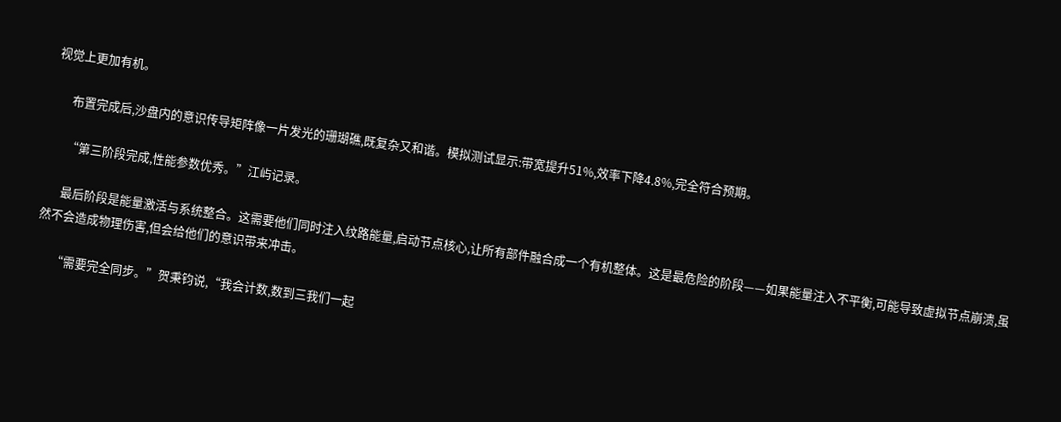视觉上更加有机。

      布置完成后,沙盘内的意识传导矩阵像一片发光的珊瑚礁,既复杂又和谐。模拟测试显示:带宽提升51%,效率下降4.8%,完全符合预期。

      “第三阶段完成,性能参数优秀。”江屿记录。

      最后阶段是能量激活与系统整合。这需要他们同时注入纹路能量,启动节点核心,让所有部件融合成一个有机整体。这是最危险的阶段——如果能量注入不平衡,可能导致虚拟节点崩溃,虽然不会造成物理伤害,但会给他们的意识带来冲击。

      “需要完全同步。”贺秉钧说,“我会计数,数到三我们一起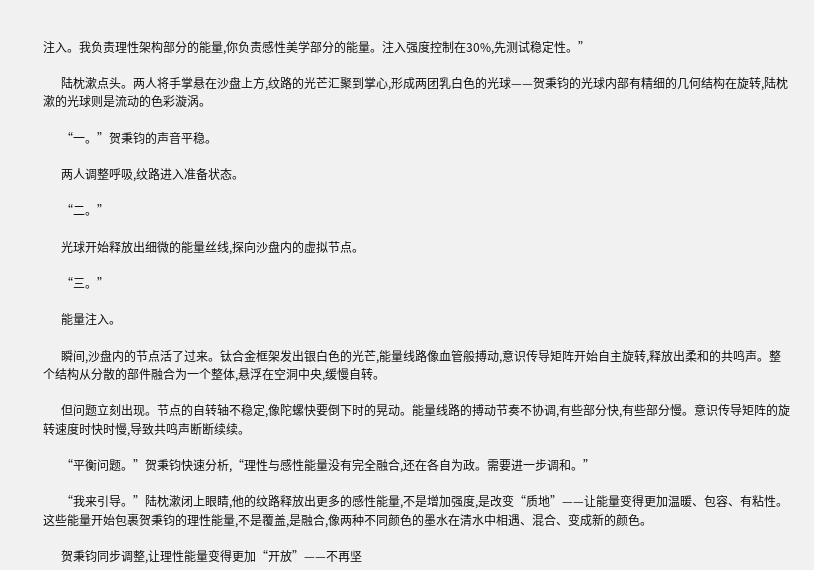注入。我负责理性架构部分的能量,你负责感性美学部分的能量。注入强度控制在30%,先测试稳定性。”

      陆枕漱点头。两人将手掌悬在沙盘上方,纹路的光芒汇聚到掌心,形成两团乳白色的光球——贺秉钧的光球内部有精细的几何结构在旋转,陆枕漱的光球则是流动的色彩漩涡。

      “一。”贺秉钧的声音平稳。

      两人调整呼吸,纹路进入准备状态。

      “二。”

      光球开始释放出细微的能量丝线,探向沙盘内的虚拟节点。

      “三。”

      能量注入。

      瞬间,沙盘内的节点活了过来。钛合金框架发出银白色的光芒,能量线路像血管般搏动,意识传导矩阵开始自主旋转,释放出柔和的共鸣声。整个结构从分散的部件融合为一个整体,悬浮在空洞中央,缓慢自转。

      但问题立刻出现。节点的自转轴不稳定,像陀螺快要倒下时的晃动。能量线路的搏动节奏不协调,有些部分快,有些部分慢。意识传导矩阵的旋转速度时快时慢,导致共鸣声断断续续。

      “平衡问题。”贺秉钧快速分析,“理性与感性能量没有完全融合,还在各自为政。需要进一步调和。”

      “我来引导。”陆枕漱闭上眼睛,他的纹路释放出更多的感性能量,不是增加强度,是改变“质地”——让能量变得更加温暖、包容、有粘性。这些能量开始包裹贺秉钧的理性能量,不是覆盖,是融合,像两种不同颜色的墨水在清水中相遇、混合、变成新的颜色。

      贺秉钧同步调整,让理性能量变得更加“开放”——不再坚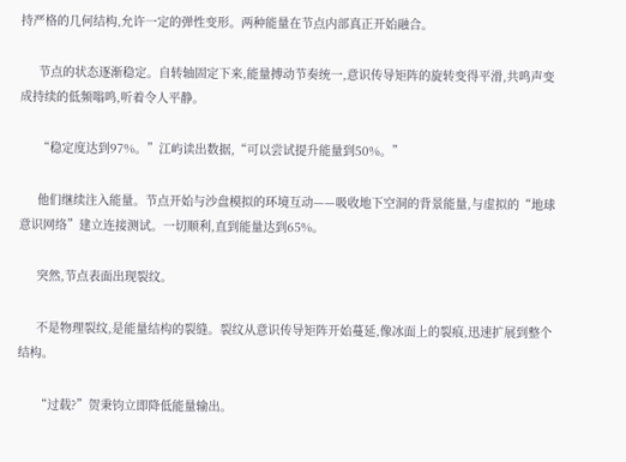持严格的几何结构,允许一定的弹性变形。两种能量在节点内部真正开始融合。

      节点的状态逐渐稳定。自转轴固定下来,能量搏动节奏统一,意识传导矩阵的旋转变得平滑,共鸣声变成持续的低频嗡鸣,听着令人平静。

      “稳定度达到97%。”江屿读出数据,“可以尝试提升能量到50%。”

      他们继续注入能量。节点开始与沙盘模拟的环境互动——吸收地下空洞的背景能量,与虚拟的“地球意识网络”建立连接测试。一切顺利,直到能量达到65%。

      突然,节点表面出现裂纹。

      不是物理裂纹,是能量结构的裂缝。裂纹从意识传导矩阵开始蔓延,像冰面上的裂痕,迅速扩展到整个结构。

      “过载?”贺秉钧立即降低能量输出。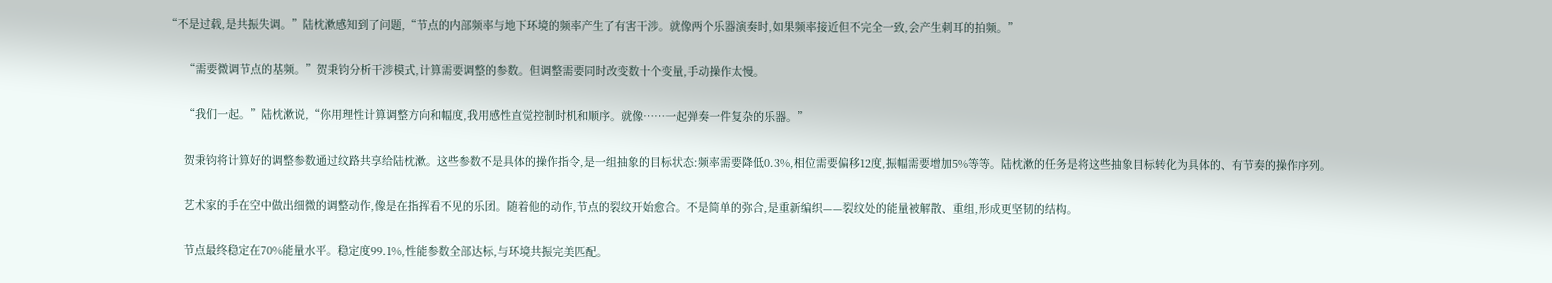“不是过载,是共振失调。”陆枕漱感知到了问题,“节点的内部频率与地下环境的频率产生了有害干涉。就像两个乐器演奏时,如果频率接近但不完全一致,会产生刺耳的拍频。”

      “需要微调节点的基频。”贺秉钧分析干涉模式,计算需要调整的参数。但调整需要同时改变数十个变量,手动操作太慢。

      “我们一起。”陆枕漱说,“你用理性计算调整方向和幅度,我用感性直觉控制时机和顺序。就像……一起弹奏一件复杂的乐器。”

      贺秉钧将计算好的调整参数通过纹路共享给陆枕漱。这些参数不是具体的操作指令,是一组抽象的目标状态:频率需要降低0.3%,相位需要偏移12度,振幅需要增加5%等等。陆枕漱的任务是将这些抽象目标转化为具体的、有节奏的操作序列。

      艺术家的手在空中做出细微的调整动作,像是在指挥看不见的乐团。随着他的动作,节点的裂纹开始愈合。不是简单的弥合,是重新编织——裂纹处的能量被解散、重组,形成更坚韧的结构。

      节点最终稳定在70%能量水平。稳定度99.1%,性能参数全部达标,与环境共振完美匹配。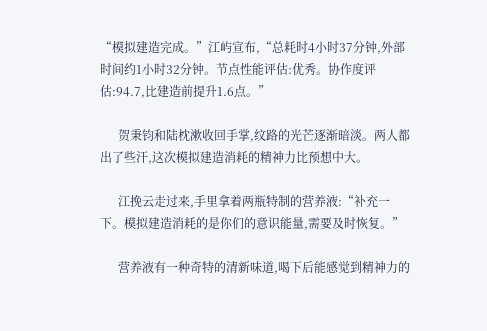“模拟建造完成。”江屿宣布,“总耗时4小时37分钟,外部时间约1小时32分钟。节点性能评估:优秀。协作度评估:94.7,比建造前提升1.6点。”

      贺秉钧和陆枕漱收回手掌,纹路的光芒逐渐暗淡。两人都出了些汗,这次模拟建造消耗的精神力比预想中大。

      江挽云走过来,手里拿着两瓶特制的营养液:“补充一下。模拟建造消耗的是你们的意识能量,需要及时恢复。”

      营养液有一种奇特的清新味道,喝下后能感觉到精神力的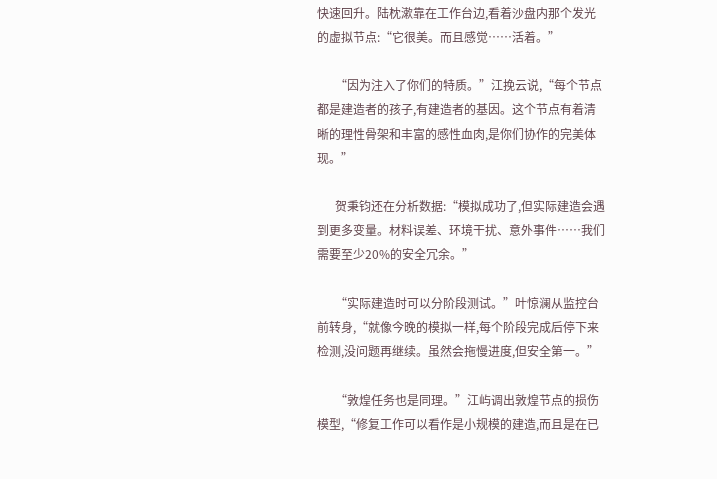快速回升。陆枕漱靠在工作台边,看着沙盘内那个发光的虚拟节点:“它很美。而且感觉……活着。”

      “因为注入了你们的特质。”江挽云说,“每个节点都是建造者的孩子,有建造者的基因。这个节点有着清晰的理性骨架和丰富的感性血肉,是你们协作的完美体现。”

      贺秉钧还在分析数据:“模拟成功了,但实际建造会遇到更多变量。材料误差、环境干扰、意外事件……我们需要至少20%的安全冗余。”

      “实际建造时可以分阶段测试。”叶惊澜从监控台前转身,“就像今晚的模拟一样,每个阶段完成后停下来检测,没问题再继续。虽然会拖慢进度,但安全第一。”

      “敦煌任务也是同理。”江屿调出敦煌节点的损伤模型,“修复工作可以看作是小规模的建造,而且是在已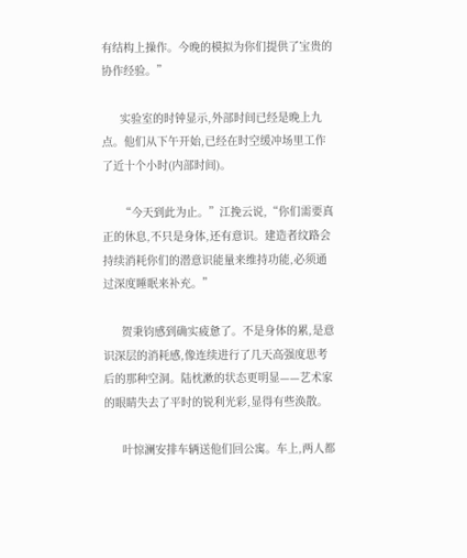有结构上操作。今晚的模拟为你们提供了宝贵的协作经验。”

      实验室的时钟显示,外部时间已经是晚上九点。他们从下午开始,已经在时空缓冲场里工作了近十个小时(内部时间)。

      “今天到此为止。”江挽云说,“你们需要真正的休息,不只是身体,还有意识。建造者纹路会持续消耗你们的潜意识能量来维持功能,必须通过深度睡眠来补充。”

      贺秉钧感到确实疲惫了。不是身体的累,是意识深层的消耗感,像连续进行了几天高强度思考后的那种空洞。陆枕漱的状态更明显——艺术家的眼睛失去了平时的锐利光彩,显得有些涣散。

      叶惊澜安排车辆送他们回公寓。车上,两人都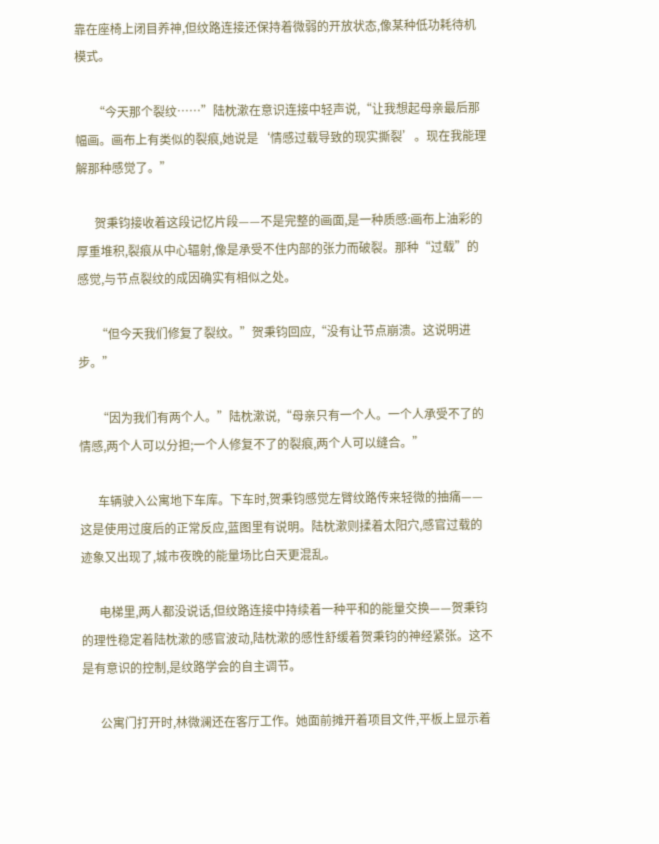靠在座椅上闭目养神,但纹路连接还保持着微弱的开放状态,像某种低功耗待机模式。

      “今天那个裂纹……”陆枕漱在意识连接中轻声说,“让我想起母亲最后那幅画。画布上有类似的裂痕,她说是‘情感过载导致的现实撕裂’。现在我能理解那种感觉了。”

      贺秉钧接收着这段记忆片段——不是完整的画面,是一种质感:画布上油彩的厚重堆积,裂痕从中心辐射,像是承受不住内部的张力而破裂。那种“过载”的感觉,与节点裂纹的成因确实有相似之处。

      “但今天我们修复了裂纹。”贺秉钧回应,“没有让节点崩溃。这说明进步。”

      “因为我们有两个人。”陆枕漱说,“母亲只有一个人。一个人承受不了的情感,两个人可以分担;一个人修复不了的裂痕,两个人可以缝合。”

      车辆驶入公寓地下车库。下车时,贺秉钧感觉左臂纹路传来轻微的抽痛——这是使用过度后的正常反应,蓝图里有说明。陆枕漱则揉着太阳穴,感官过载的迹象又出现了,城市夜晚的能量场比白天更混乱。

      电梯里,两人都没说话,但纹路连接中持续着一种平和的能量交换——贺秉钧的理性稳定着陆枕漱的感官波动,陆枕漱的感性舒缓着贺秉钧的神经紧张。这不是有意识的控制,是纹路学会的自主调节。

      公寓门打开时,林微澜还在客厅工作。她面前摊开着项目文件,平板上显示着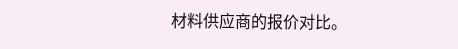材料供应商的报价对比。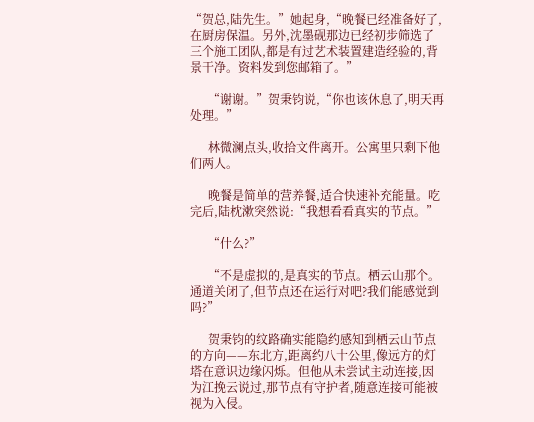“贺总,陆先生。”她起身,“晚餐已经准备好了,在厨房保温。另外,沈墨砚那边已经初步筛选了三个施工团队,都是有过艺术装置建造经验的,背景干净。资料发到您邮箱了。”

      “谢谢。”贺秉钧说,“你也该休息了,明天再处理。”

      林微澜点头,收拾文件离开。公寓里只剩下他们两人。

      晚餐是简单的营养餐,适合快速补充能量。吃完后,陆枕漱突然说:“我想看看真实的节点。”

      “什么?”

      “不是虚拟的,是真实的节点。栖云山那个。通道关闭了,但节点还在运行对吧?我们能感觉到吗?”

      贺秉钧的纹路确实能隐约感知到栖云山节点的方向——东北方,距离约八十公里,像远方的灯塔在意识边缘闪烁。但他从未尝试主动连接,因为江挽云说过,那节点有守护者,随意连接可能被视为入侵。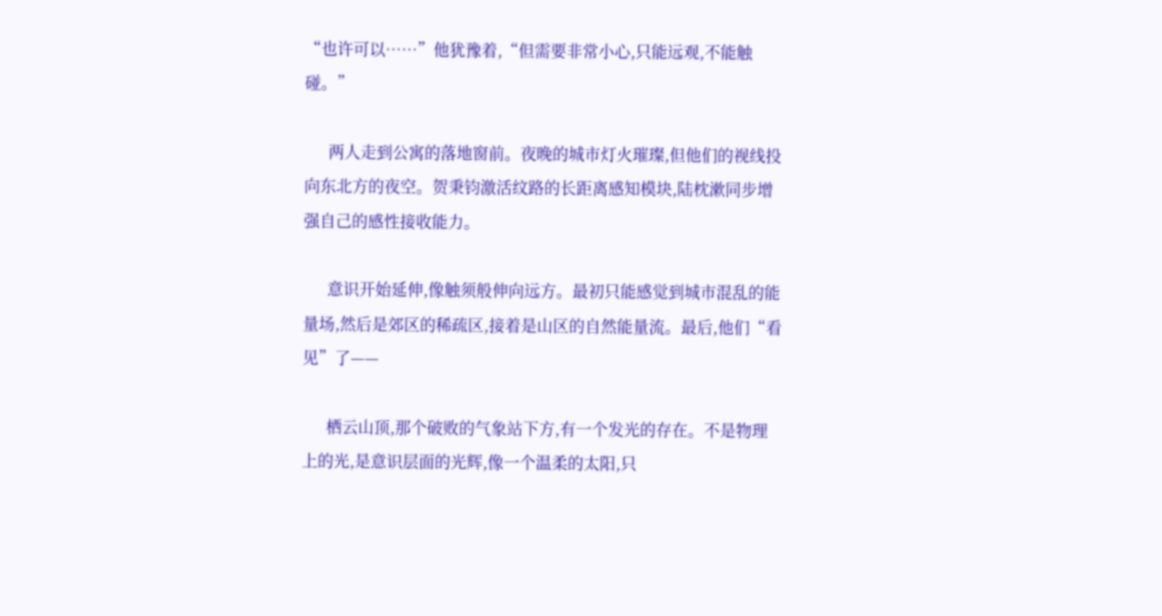“也许可以……”他犹豫着,“但需要非常小心,只能远观,不能触碰。”

      两人走到公寓的落地窗前。夜晚的城市灯火璀璨,但他们的视线投向东北方的夜空。贺秉钧激活纹路的长距离感知模块,陆枕漱同步增强自己的感性接收能力。

      意识开始延伸,像触须般伸向远方。最初只能感觉到城市混乱的能量场,然后是郊区的稀疏区,接着是山区的自然能量流。最后,他们“看见”了——

      栖云山顶,那个破败的气象站下方,有一个发光的存在。不是物理上的光,是意识层面的光辉,像一个温柔的太阳,只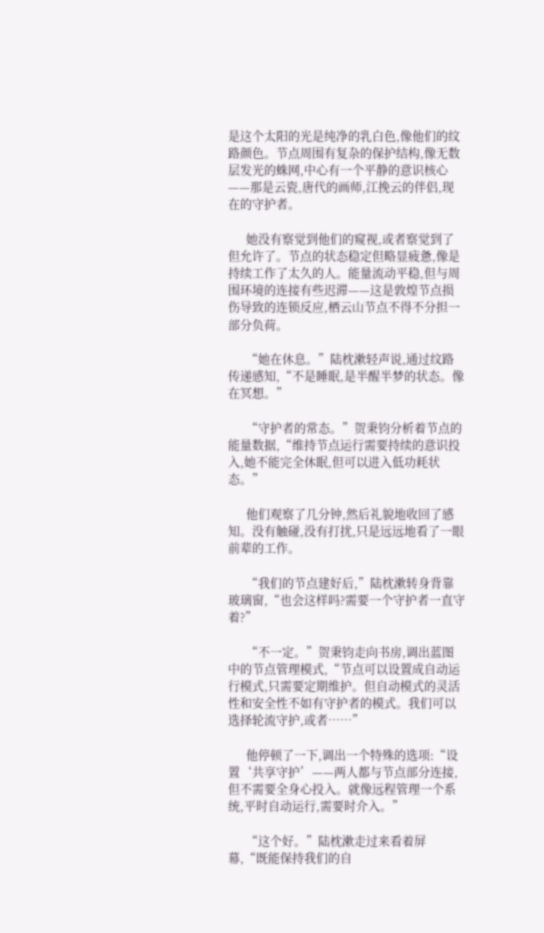是这个太阳的光是纯净的乳白色,像他们的纹路颜色。节点周围有复杂的保护结构,像无数层发光的蛛网,中心有一个平静的意识核心——那是云瓷,唐代的画师,江挽云的伴侣,现在的守护者。

      她没有察觉到他们的窥视,或者察觉到了但允许了。节点的状态稳定但略显疲惫,像是持续工作了太久的人。能量流动平稳,但与周围环境的连接有些迟滞——这是敦煌节点损伤导致的连锁反应,栖云山节点不得不分担一部分负荷。

      “她在休息。”陆枕漱轻声说,通过纹路传递感知,“不是睡眠,是半醒半梦的状态。像在冥想。”

      “守护者的常态。”贺秉钧分析着节点的能量数据,“维持节点运行需要持续的意识投入,她不能完全休眠,但可以进入低功耗状态。”

      他们观察了几分钟,然后礼貌地收回了感知。没有触碰,没有打扰,只是远远地看了一眼前辈的工作。

      “我们的节点建好后,”陆枕漱转身背靠玻璃窗,“也会这样吗?需要一个守护者一直守着?”

      “不一定。”贺秉钧走向书房,调出蓝图中的节点管理模式,“节点可以设置成自动运行模式,只需要定期维护。但自动模式的灵活性和安全性不如有守护者的模式。我们可以选择轮流守护,或者……”

      他停顿了一下,调出一个特殊的选项:“设置‘共享守护’——两人都与节点部分连接,但不需要全身心投入。就像远程管理一个系统,平时自动运行,需要时介入。”

      “这个好。”陆枕漱走过来看着屏幕,“既能保持我们的自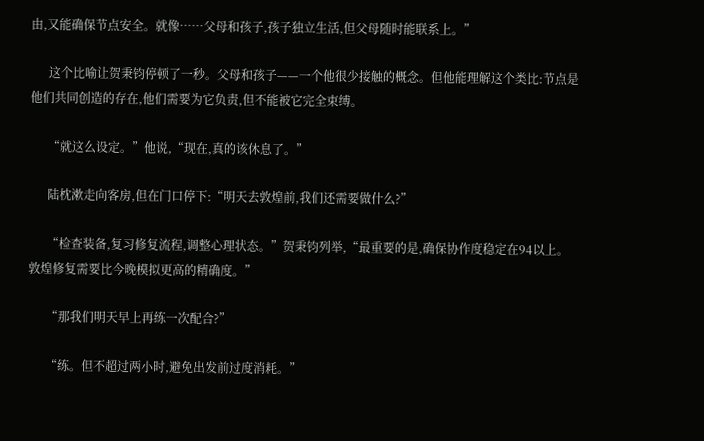由,又能确保节点安全。就像……父母和孩子,孩子独立生活,但父母随时能联系上。”

      这个比喻让贺秉钧停顿了一秒。父母和孩子——一个他很少接触的概念。但他能理解这个类比:节点是他们共同创造的存在,他们需要为它负责,但不能被它完全束缚。

      “就这么设定。”他说,“现在,真的该休息了。”

      陆枕漱走向客房,但在门口停下:“明天去敦煌前,我们还需要做什么?”

      “检查装备,复习修复流程,调整心理状态。”贺秉钧列举,“最重要的是,确保协作度稳定在94以上。敦煌修复需要比今晚模拟更高的精确度。”

      “那我们明天早上再练一次配合?”

      “练。但不超过两小时,避免出发前过度消耗。”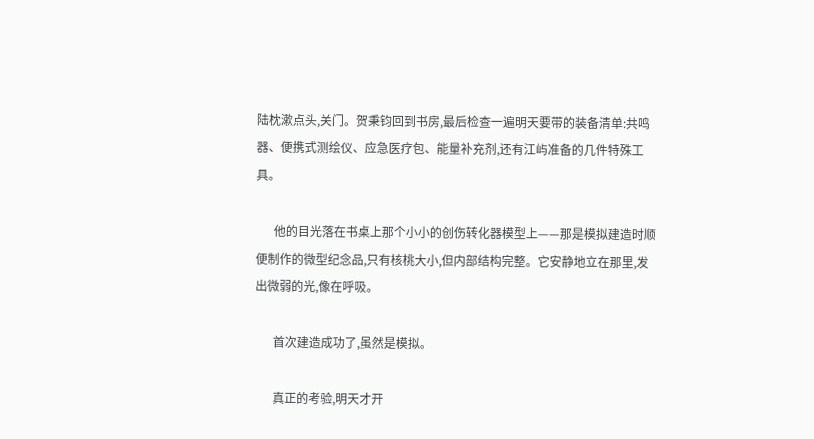陆枕漱点头,关门。贺秉钧回到书房,最后检查一遍明天要带的装备清单:共鸣器、便携式测绘仪、应急医疗包、能量补充剂,还有江屿准备的几件特殊工具。

      他的目光落在书桌上那个小小的创伤转化器模型上——那是模拟建造时顺便制作的微型纪念品,只有核桃大小,但内部结构完整。它安静地立在那里,发出微弱的光,像在呼吸。

      首次建造成功了,虽然是模拟。

      真正的考验,明天才开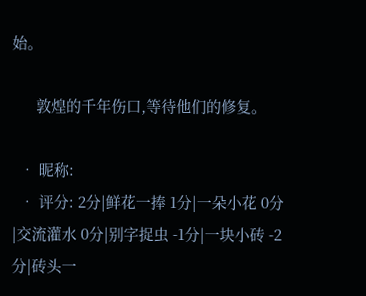始。

      敦煌的千年伤口,等待他们的修复。

  • 昵称:
  • 评分: 2分|鲜花一捧 1分|一朵小花 0分|交流灌水 0分|别字捉虫 -1分|一块小砖 -2分|砖头一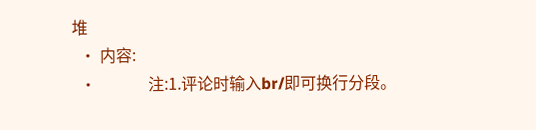堆
  • 内容:
  •             注:1.评论时输入br/即可换行分段。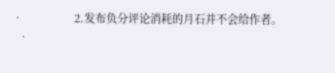•                 2.发布负分评论消耗的月石并不会给作者。
  •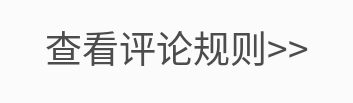查看评论规则>>